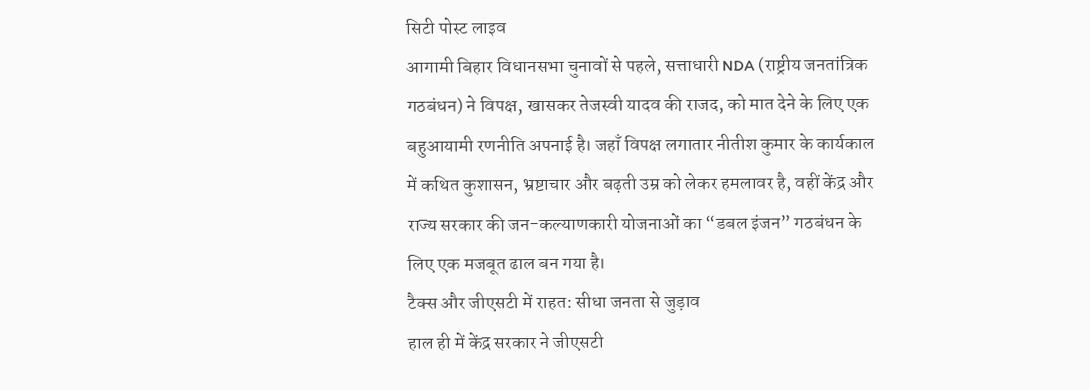सिटी पोस्ट लाइव
आगामी बिहार विधानसभा चुनावों से पहले, सत्ताधारी NDA (राष्ट्रीय जनतांत्रिक गठबंधन) ने विपक्ष, खासकर तेजस्वी यादव की राजद, को मात देने के लिए एक बहुआयामी रणनीति अपनाई है। जहाँ विपक्ष लगातार नीतीश कुमार के कार्यकाल में कथित कुशासन, भ्रष्टाचार और बढ़ती उम्र को लेकर हमलावर है, वहीं केंद्र और राज्य सरकार की जन-कल्याणकारी योजनाओं का “डबल इंजन” गठबंधन के लिए एक मजबूत ढाल बन गया है।
टैक्स और जीएसटी में राहत: सीधा जनता से जुड़ाव
हाल ही में केंद्र सरकार ने जीएसटी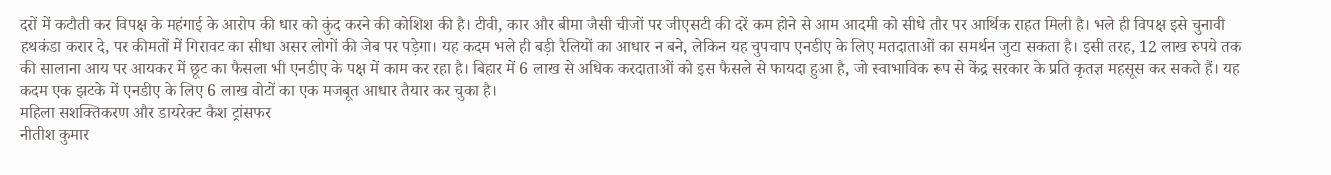दरों में कटौती कर विपक्ष के महंगाई के आरोप की धार को कुंद करने की कोशिश की है। टीवी, कार और बीमा जैसी चीजों पर जीएसटी की दरें कम होने से आम आदमी को सीधे तौर पर आर्थिक राहत मिली है। भले ही विपक्ष इसे चुनावी हथकंडा करार दे, पर कीमतों में गिरावट का सीधा असर लोगों की जेब पर पड़ेगा। यह कदम भले ही बड़ी रैलियों का आधार न बने, लेकिन यह चुपचाप एनडीए के लिए मतदाताओं का समर्थन जुटा सकता है। इसी तरह, 12 लाख रुपये तक की सालाना आय पर आयकर में छूट का फैसला भी एनडीए के पक्ष में काम कर रहा है। बिहार में 6 लाख से अधिक करदाताओं को इस फैसले से फायदा हुआ है, जो स्वाभाविक रूप से केंद्र सरकार के प्रति कृतज्ञ महसूस कर सकते हैं। यह कदम एक झटके में एनडीए के लिए 6 लाख वोटों का एक मजबूत आधार तैयार कर चुका है।
महिला सशक्तिकरण और डायरेक्ट कैश ट्रांसफर
नीतीश कुमार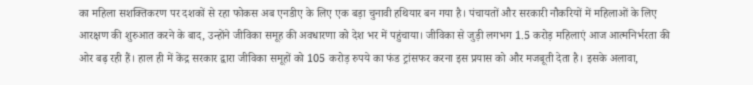का महिला सशक्तिकरण पर दशकों से रहा फोकस अब एनडीए के लिए एक बड़ा चुनावी हथियार बन गया है। पंचायतों और सरकारी नौकरियों में महिलाओं के लिए आरक्षण की शुरुआत करने के बाद, उन्होंने जीविका समूह की अवधारणा को देश भर में पहुंचाया। जीविका से जुड़ी लगभग 1.5 करोड़ महिलाएं आज आत्मनिर्भरता की ओर बढ़ रही हैं। हाल ही में केंद्र सरकार द्वारा जीविका समूहों को 105 करोड़ रुपये का फंड ट्रांसफर करना इस प्रयास को और मजबूती देता है। इसके अलावा,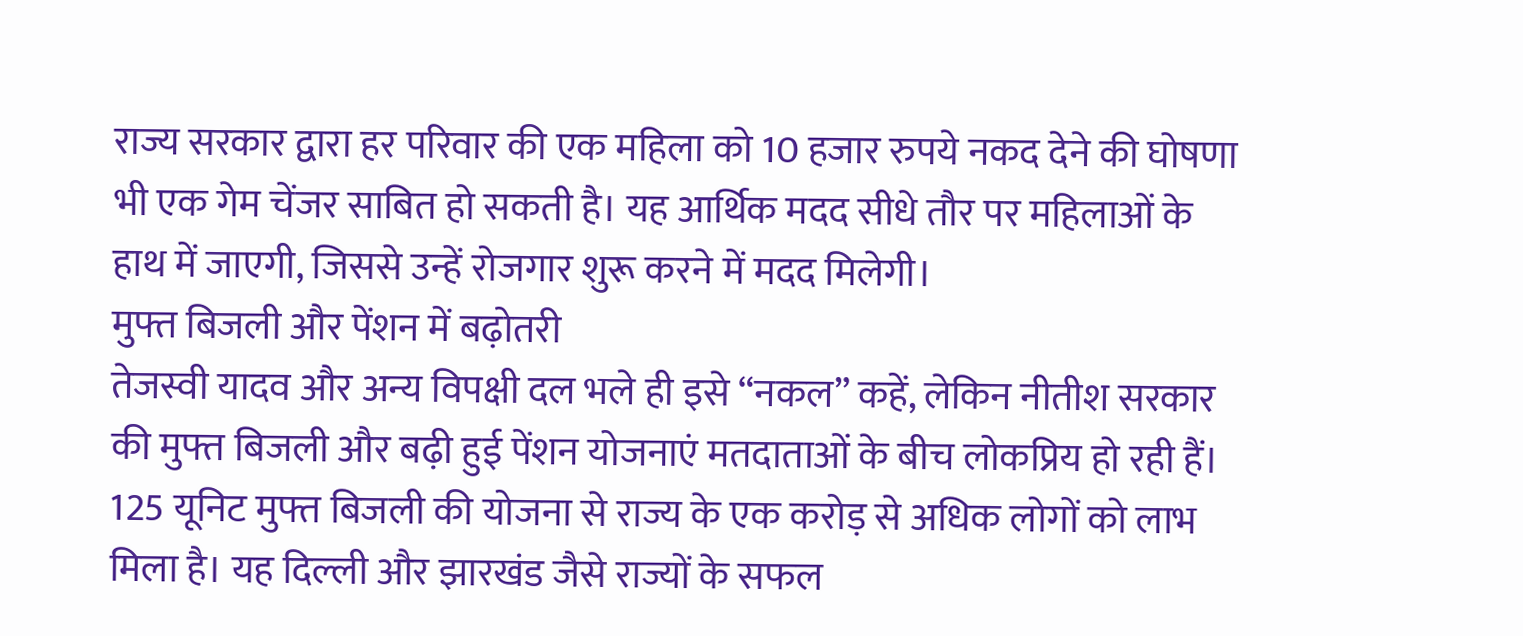राज्य सरकार द्वारा हर परिवार की एक महिला को 10 हजार रुपये नकद देने की घोषणा भी एक गेम चेंजर साबित हो सकती है। यह आर्थिक मदद सीधे तौर पर महिलाओं के हाथ में जाएगी, जिससे उन्हें रोजगार शुरू करने में मदद मिलेगी।
मुफ्त बिजली और पेंशन में बढ़ोतरी
तेजस्वी यादव और अन्य विपक्षी दल भले ही इसे “नकल” कहें, लेकिन नीतीश सरकार की मुफ्त बिजली और बढ़ी हुई पेंशन योजनाएं मतदाताओं के बीच लोकप्रिय हो रही हैं। 125 यूनिट मुफ्त बिजली की योजना से राज्य के एक करोड़ से अधिक लोगों को लाभ मिला है। यह दिल्ली और झारखंड जैसे राज्यों के सफल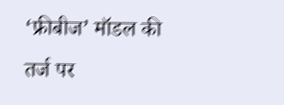‘फ्रीबीज’ मॉडल की तर्ज पर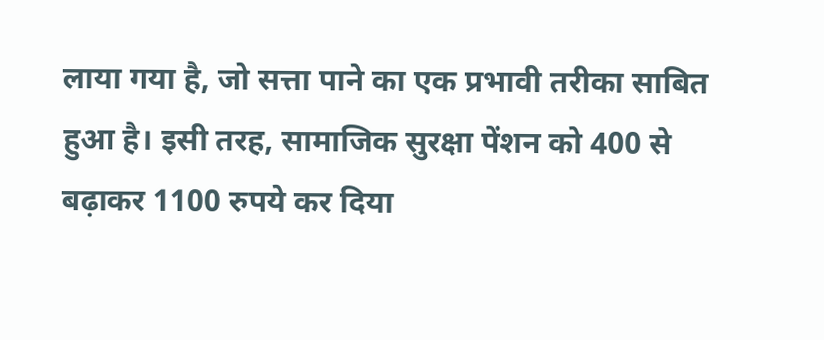लाया गया है, जो सत्ता पाने का एक प्रभावी तरीका साबित हुआ है। इसी तरह, सामाजिक सुरक्षा पेंशन को 400 से बढ़ाकर 1100 रुपये कर दिया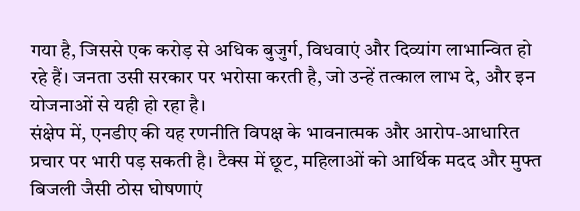गया है, जिससे एक करोड़ से अधिक बुजुर्ग, विधवाएं और दिव्यांग लाभान्वित हो रहे हैं। जनता उसी सरकार पर भरोसा करती है, जो उन्हें तत्काल लाभ दे, और इन योजनाओं से यही हो रहा है।
संक्षेप में, एनडीए की यह रणनीति विपक्ष के भावनात्मक और आरोप-आधारित प्रचार पर भारी पड़ सकती है। टैक्स में छूट, महिलाओं को आर्थिक मदद और मुफ्त बिजली जैसी ठोस घोषणाएं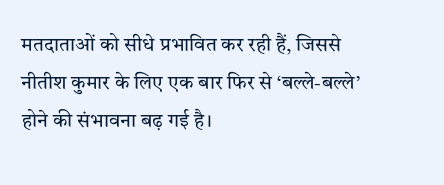मतदाताओं को सीधे प्रभावित कर रही हैं, जिससे नीतीश कुमार के लिए एक बार फिर से ‘बल्ले-बल्ले’ होने की संभावना बढ़ गई है।